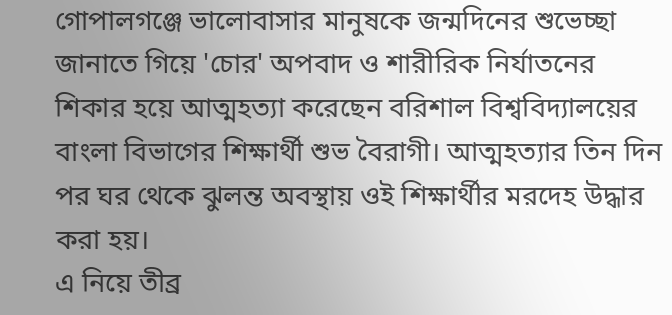গোপালগঞ্জে ভালোবাসার মানুষকে জন্মদিনের শুভেচ্ছা জানাতে গিয়ে 'চোর' অপবাদ ও শারীরিক নির্যাতনের শিকার হয়ে আত্মহত্যা করেছেন বরিশাল বিশ্ববিদ্যালয়ের বাংলা বিভাগের শিক্ষার্থী শুভ বৈরাগী। আত্মহত্যার তিন দিন পর ঘর থেকে ঝুলন্ত অবস্থায় ওই শিক্ষার্থীর মরদেহ উদ্ধার করা হয়।
এ নিয়ে তীব্র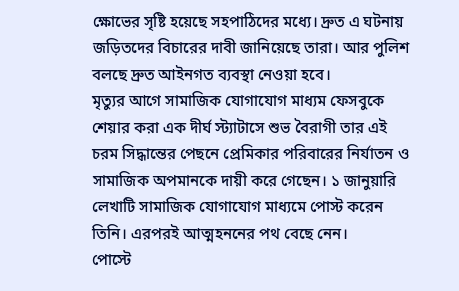ক্ষোভের সৃষ্টি হয়েছে সহপাঠিদের মধ্যে। দ্রুত এ ঘটনায় জড়িতদের বিচারের দাবী জানিয়েছে তারা। আর পুলিশ বলছে দ্রুত আইনগত ব্যবস্থা নেওয়া হবে।
মৃত্যুর আগে সামাজিক যোগাযোগ মাধ্যম ফেসবুকে শেয়ার করা এক দীর্ঘ স্ট্যাটাসে শুভ বৈরাগী তার এই চরম সিদ্ধান্তের পেছনে প্রেমিকার পরিবারের নির্যাতন ও সামাজিক অপমানকে দায়ী করে গেছেন। ১ জানুয়ারি লেখাটি সামাজিক যোগাযোগ মাধ্যমে পোস্ট করেন তিনি। এরপরই আত্মহননের পথ বেছে নেন।
পোস্টে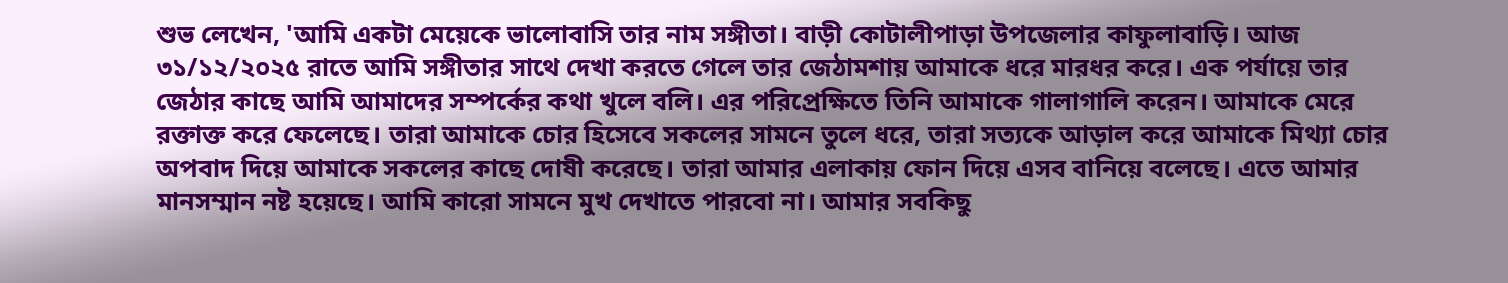শুভ লেখেন, 'আমি একটা মেয়েকে ভালোবাসি তার নাম সঙ্গীতা। বাড়ী কোটালীপাড়া উপজেলার কাফুলাবাড়ি। আজ ৩১/১২/২০২৫ রাতে আমি সঙ্গীতার সাথে দেখা করতে গেলে তার জেঠামশায় আমাকে ধরে মারধর করে। এক পর্যায়ে তার জেঠার কাছে আমি আমাদের সম্পর্কের কথা খুলে বলি। এর পরিপ্রেক্ষিতে তিনি আমাকে গালাগালি করেন। আমাকে মেরে রক্তাক্ত করে ফেলেছে। তারা আমাকে চোর হিসেবে সকলের সামনে তুলে ধরে, তারা সত্যকে আড়াল করে আমাকে মিথ্যা চোর অপবাদ দিয়ে আমাকে সকলের কাছে দোষী করেছে। তারা আমার এলাকায় ফোন দিয়ে এসব বানিয়ে বলেছে। এতে আমার মানসম্মান নষ্ট হয়েছে। আমি কারো সামনে মুখ দেখাতে পারবো না। আমার সবকিছু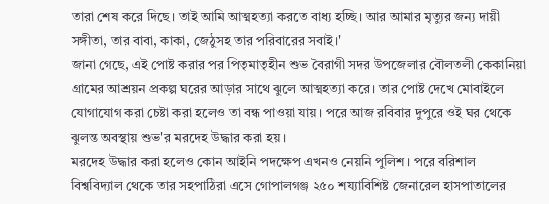তারা শেষ করে দিছে। তাই আমি আত্মহত্যা করতে বাধ্য হচ্ছি। আর আমার মৃত্যুর জন্য দায়ী সঙ্গীতা, তার বাবা, কাকা, জেঠুসহ তার পরিবারের সবাই।'
জানা গেছে, এই পোষ্ট করার পর পিতৃমাতৃহীন শুভ বৈরাগী সদর উপজেলার বৌলতলী কেকানিয়া গ্রামের আশ্রয়ন প্রকল্প ঘরের আড়ার সাথে ঝুলে আত্মহত্যা করে। তার পোষ্ট দেখে মোবাইলে যোগাযোগ করা চেষ্টা করা হলেও তা বন্ধ পাওয়া যায়। পরে আজ রবিবার দুপুরে ওই ঘর থেকে ঝুলন্ত অবস্থায় শুভ'র মরদেহ উদ্ধার করা হয়।
মরদেহ উদ্ধার করা হলেও কোন আইনি পদক্ষেপ এখনও নেয়নি পুলিশ। পরে বরিশাল বিশ্ববিদ্যাল থেকে তার সহপাঠিরা এসে গোপালগঞ্জ ২৫০ শয্যাবিশিষ্ট জেনারেল হাসপাতালের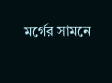মর্গের সামনে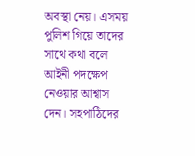অবস্থা নেয়। এসময় পুলিশ গিয়ে তাদের সাথে কথা বলে আইনী পদক্ষেপ নেওয়ার আশ্বাস দেন। সহপাঠিদের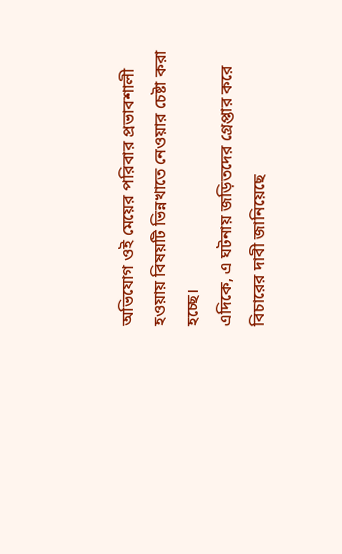অভিযোগ ওই মেয়ের পরিবার প্রভাবশালী হওয়ায় বিষয়টি ভিন্নখাতে নেওয়ার চেষ্টা করা হচ্ছে।
এদিকে, এ ঘটনায় জড়িতদের গ্রেপ্তার করে বিচারের দাবী জানিয়েছে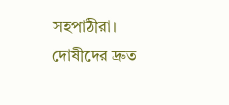সহপাঠীরা। দোষীদের দ্রুত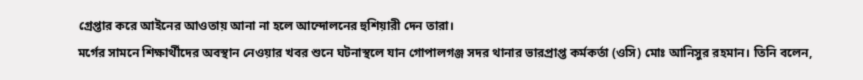গ্রেপ্তার করে আইনের আওতায় আনা না হলে আন্দোলনের হুশিয়ারী দেন তারা।
মর্গের সামনে শিক্ষার্থীদের অবস্থান নেওয়ার খবর শুনে ঘটনাস্থলে যান গোপালগঞ্জ সদর থানার ভারপ্রাপ্ত কর্মকর্তা (ওসি) মোঃ আনিসুর রহমান। তিনি বলেন,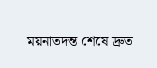ময়নাতদন্ত শেষে দ্রুত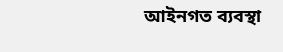আইনগত ব্যবস্থা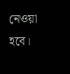নেওয়া হবে।